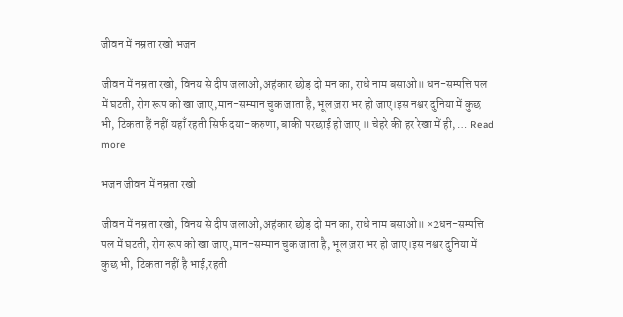जीवन में नम्रता रखो भजन

जीवन में नम्रता रखो, विनय से दीप जलाओ,अहंकार छोड़ दो मन का, राधे नाम बसाओ॥ धन-सम्पत्ति पल में घटती, रोग रूप को खा जाए,मान-सम्मान चुक जाता है, भूल ज़रा भर हो जाए।इस नश्वर दुनिया में कुछ भी, टिकता हैं नहीं यहाँ रहती सिर्फ दया-करुणा, बाकी परछाई हो जाए ॥ चेहरे की हर रेखा में ही, … Read more

भजन जीवन में नम्रता रखो

जीवन में नम्रता रखो, विनय से दीप जलाओ,अहंकार छोड़ दो मन का, राधे नाम बसाओ॥ ×2धन-सम्पत्ति पल में घटती, रोग रूप को खा जाए,मान-सम्मान चुक जाता है, भूल ज़रा भर हो जाए।इस नश्वर दुनिया में कुछ भी, टिकता नहीं है भाई,रहती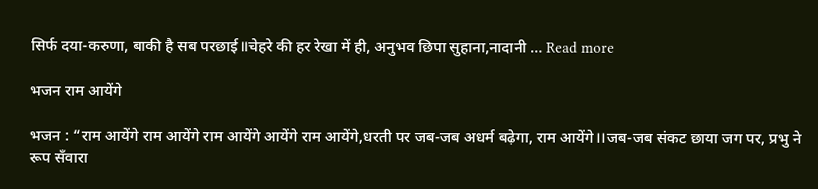सिर्फ दया-करुणा, बाकी है सब परछाई॥चेहरे की हर रेखा में ही, अनुभव छिपा सुहाना,नादानी … Read more

भजन राम आयेंगे

भजन : “राम आयेंगे राम आयेंगे राम आयेंगे आयेंगे राम आयेंगे,धरती पर जब-जब अधर्म बढ़ेगा, राम आयेंगे।।जब-जब संकट छाया जग पर, प्रभु ने रूप सँवारा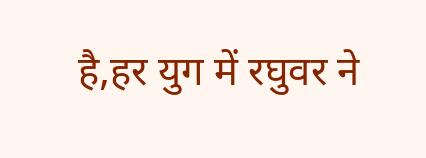है,हर युग में रघुवर ने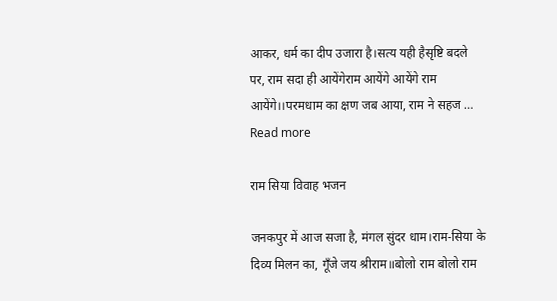आकर, धर्म का दीप उजारा है।सत्य यही हैसृष्टि बदले पर, राम सदा ही आयेंगेराम आयेंगे आयेंगे राम आयेंगे।।परमधाम का क्षण जब आया, राम ने सहज … Read more

राम सिया विवाह भजन

जनकपुर में आज सजा है, मंगल सुंदर धाम।राम-सिया के दिव्य मिलन का, गूँजे जय श्रीराम॥बोलो राम बोलो राम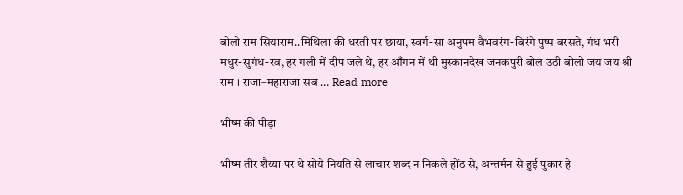बोलो राम सियाराम..मिथिला की धरती पर छाया, स्वर्ग-सा अनुपम वैभवरंग-बिरंगे पुष्प बरसते, गंध भरी मधुर-सुगंध-रव, हर गली में दीप जले थे, हर आँगन में थी मुस्कानदेख जनकपुरी बोल उठी बोलो जय जय श्री राम । राजा–महाराजा सब … Read more

भीष्म की पीड़ा

भीष्म तीर शैय्या पर थे सोये नियति से लाचार शब्द न निकले होंठ से, अन्तर्मन से हुई पुकार हे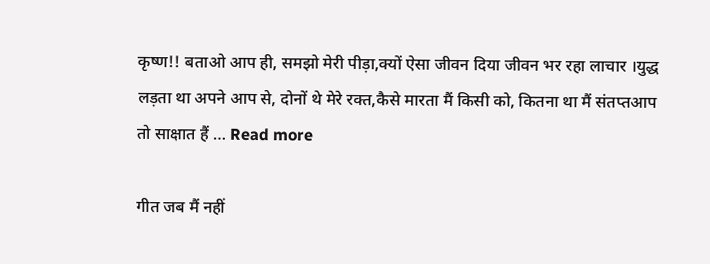कृष्ण!! बताओ आप ही, समझो मेरी पीड़ा,क्यों ऐसा जीवन दिया जीवन भर रहा लाचार ।युद्ध लड़ता था अपने आप से, दोनों थे मेरे रक्त,कैसे मारता मैं किसी को, कितना था मैं संतप्तआप तो साक्षात हैं … Read more

गीत जब मैं नहीं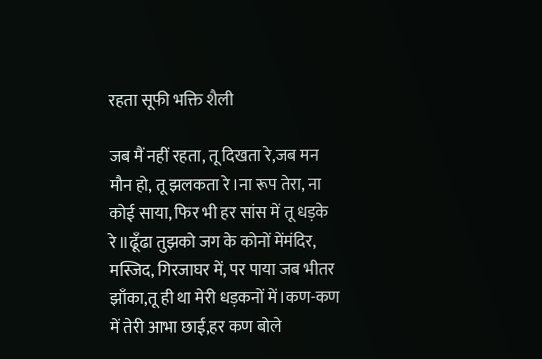रहता सूफी भक्ति शैली

जब मैं नहीं रहता, तू दिखता रे,जब मन मौन हो, तू झलकता रे।ना रूप तेरा, ना कोई साया, फिर भी हर सांस में तू धड़के रे॥ढूँढा तुझको जग के कोनों मेंमंदिर, मस्जिद, गिरजाघर में, पर पाया जब भीतर झाँका,तू ही था मेरी धड़कनों में।कण-कण में तेरी आभा छाई,हर कण बोले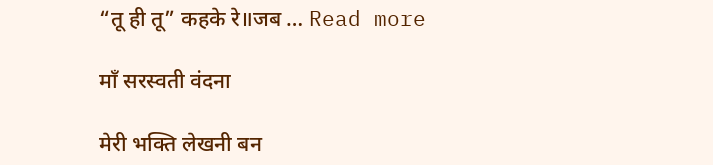“तू ही तू” कहके रे॥जब … Read more

माँ सरस्वती वंदना

मेरी भक्ति लेखनी बन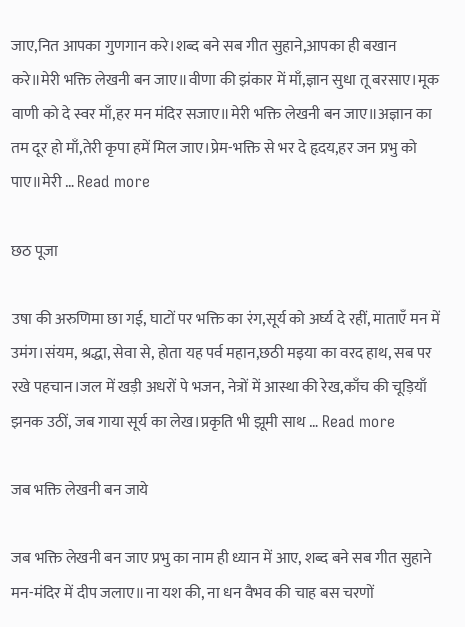जाए,नित आपका गुणगान करे।शब्द बने सब गीत सुहाने,आपका ही बखान करे॥मेरी भक्ति लेखनी बन जाए॥वीणा की झंकार में माँ,ज्ञान सुधा तू बरसाए।मूक वाणी को दे स्वर माँ,हर मन मंदिर सजाए॥मेरी भक्ति लेखनी बन जाए॥अज्ञान का तम दूर हो माँ,तेरी कृपा हमें मिल जाए।प्रेम-भक्ति से भर दे हृदय,हर जन प्रभु को पाए॥मेरी … Read more

छठ पूजा

उषा की अरुणिमा छा गई, घाटों पर भक्ति का रंग,सूर्य को अर्घ्य दे रहीं, माताएँ मन में उमंग।संयम, श्रद्धा, सेवा से, होता यह पर्व महान,छठी मइया का वरद हाथ, सब पर रखे पहचान।जल में खड़ी अधरों पे भजन, नेत्रों में आस्था की रेख,काँच की चूड़ियाँ झनक उठीं, जब गाया सूर्य का लेख।प्रकृति भी झूमी साथ … Read more

जब भक्ति लेखनी बन जाये

जब भक्ति लेखनी बन जाए प्रभु का नाम ही ध्यान में आए, शब्द बने सब गीत सुहाने मन-मंदिर में दीप जलाए॥ना यश की, ना धन वैभव की चाह बस चरणों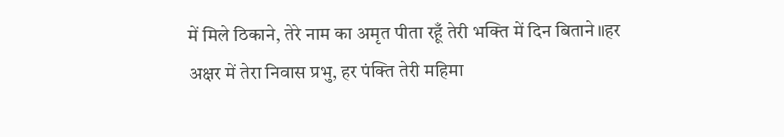में मिले ठिकाने, तेरे नाम का अमृत पीता रहूँ तेरी भक्ति में दिन बिताने॥हर अक्षर में तेरा निवास प्रभु, हर पंक्ति तेरी महिमा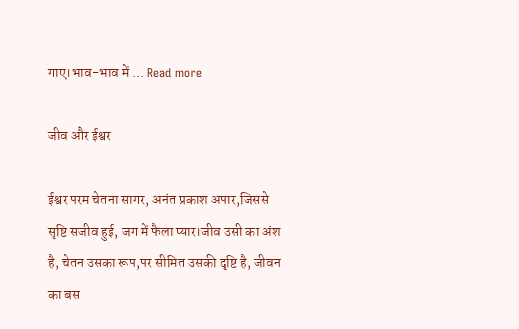गाए।भाव-भाव में … Read more

जीव और ईश्वर

ईश्वर परम चेतना सागर, अनंत प्रकाश अपार,जिससे सृष्टि सजीव हुई, जग में फैला प्यार।जीव उसी का अंश है, चेतन उसका रूप,पर सीमित उसकी दृष्टि है, जीवन का बस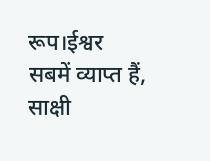रूप।ईश्वर सबमें व्याप्त हैं, साक्षी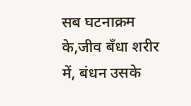सब घटनाक्रम के,जीव बँधा शरीर में, बंधन उसके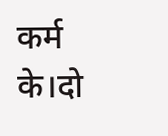कर्म के।दो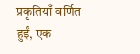प्रकृतियाँ वर्णित हुईं, एक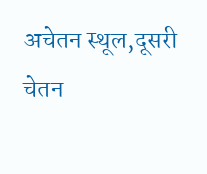अचेतन स्थूल,दूसरी चेतन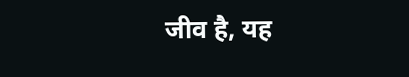जीव है, यह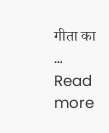गीता का … Read more